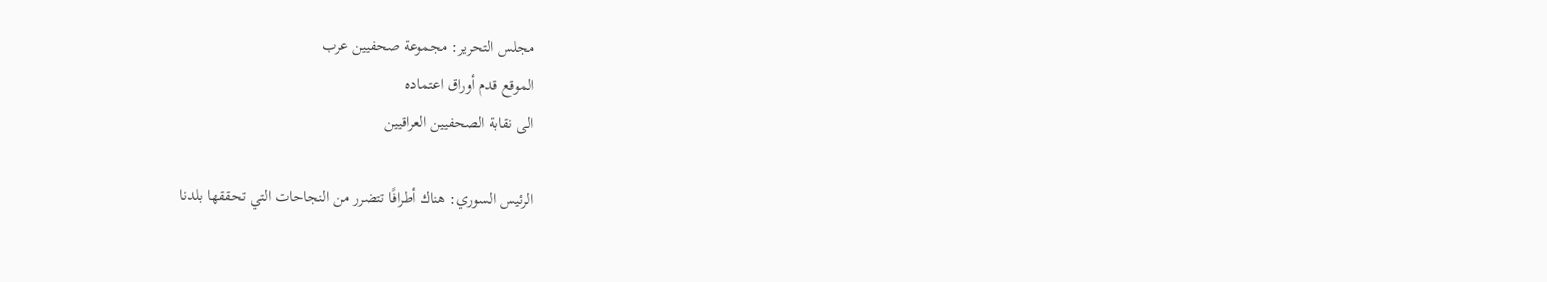مجلس التحرير: مجموعة صحفيين عرب
الموقع قدم أوراق اعتماده
الى نقابة الصحفيين العراقيين

الرئيس السوري: هناك أطرافًا تتضرر من النجاحات التي تحققها بلدنا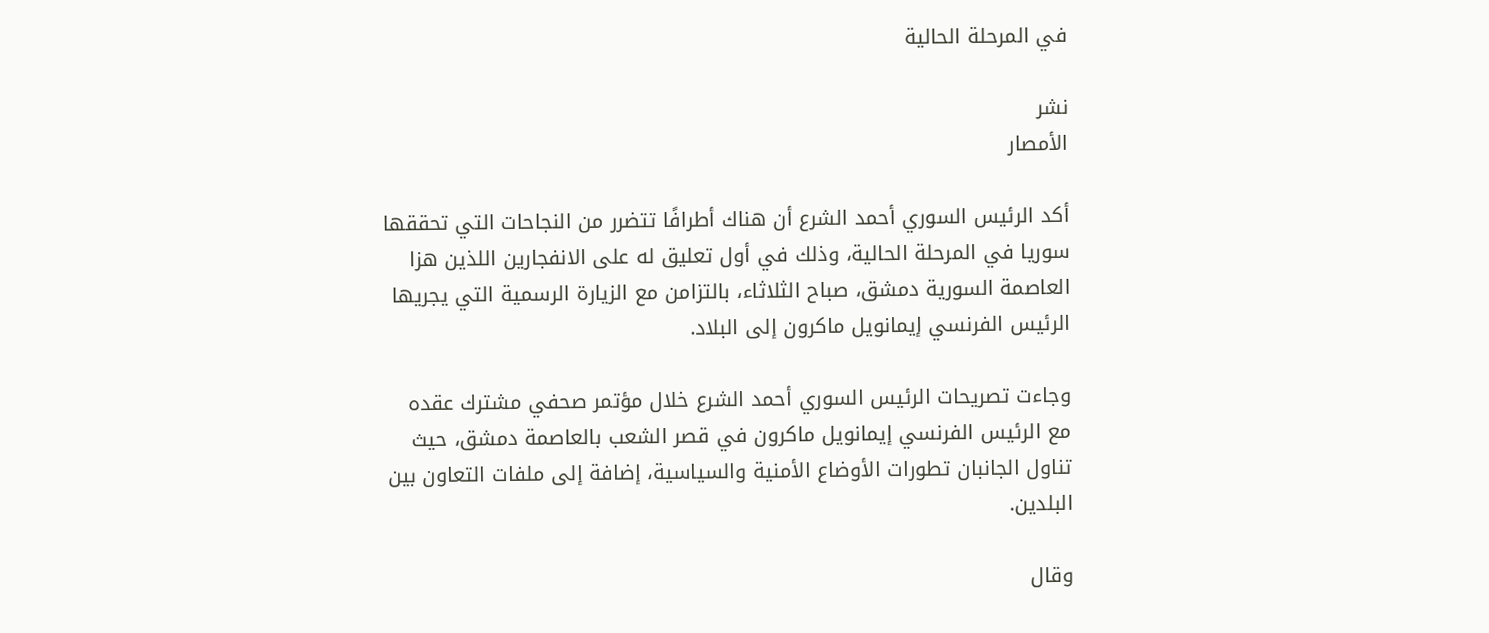في المرحلة الحالية

نشر
الأمصار

أكد الرئيس السوري أحمد الشرع أن هناك أطرافًا تتضرر من النجاحات التي تحققها سوريا في المرحلة الحالية، وذلك في أول تعليق له على الانفجارين اللذين هزا العاصمة السورية دمشق، صباح الثلاثاء، بالتزامن مع الزيارة الرسمية التي يجريها الرئيس الفرنسي إيمانويل ماكرون إلى البلاد.

وجاءت تصريحات الرئيس السوري أحمد الشرع خلال مؤتمر صحفي مشترك عقده مع الرئيس الفرنسي إيمانويل ماكرون في قصر الشعب بالعاصمة دمشق، حيث تناول الجانبان تطورات الأوضاع الأمنية والسياسية، إضافة إلى ملفات التعاون بين البلدين.

وقال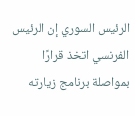الرئيس السوري إن الرئيس الفرنسي اتخذ قرارًا بمواصلة برنامج زيارته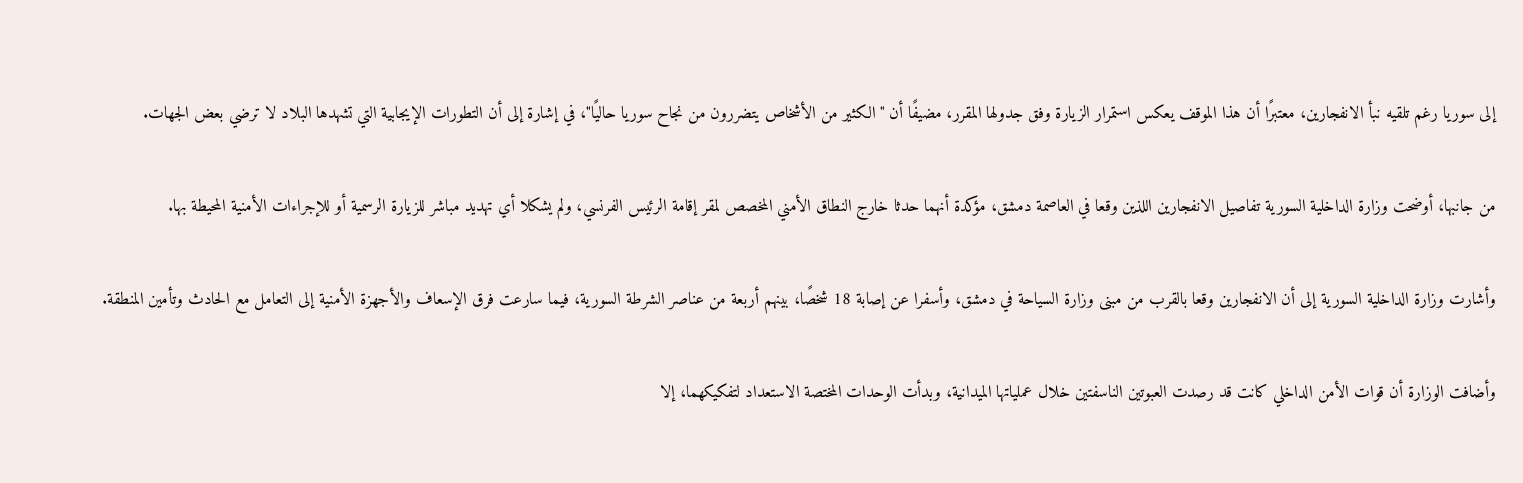إلى سوريا رغم تلقيه نبأ الانفجارين، معتبرًا أن هذا الموقف يعكس استمرار الزيارة وفق جدولها المقرر، مضيفًا أن "الكثير من الأشخاص يتضررون من نجاح سوريا حاليًا"، في إشارة إلى أن التطورات الإيجابية التي تشهدها البلاد لا ترضي بعض الجهات.

من جانبها، أوضحت وزارة الداخلية السورية تفاصيل الانفجارين اللذين وقعا في العاصمة دمشق، مؤكدة أنهما حدثا خارج النطاق الأمني المخصص لمقر إقامة الرئيس الفرنسي، ولم يشكلا أي تهديد مباشر للزيارة الرسمية أو للإجراءات الأمنية المحيطة بها.

وأشارت وزارة الداخلية السورية إلى أن الانفجارين وقعا بالقرب من مبنى وزارة السياحة في دمشق، وأسفرا عن إصابة 18 شخصًا، بينهم أربعة من عناصر الشرطة السورية، فيما سارعت فرق الإسعاف والأجهزة الأمنية إلى التعامل مع الحادث وتأمين المنطقة.

وأضافت الوزارة أن قوات الأمن الداخلي كانت قد رصدت العبوتين الناسفتين خلال عملياتها الميدانية، وبدأت الوحدات المختصة الاستعداد لتفكيكهما، إلا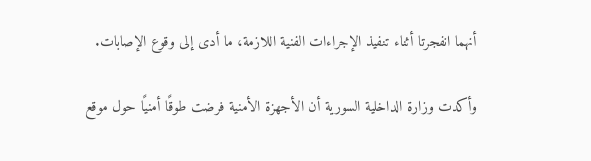أنهما انفجرتا أثناء تنفيذ الإجراءات الفنية اللازمة، ما أدى إلى وقوع الإصابات.

وأكدت وزارة الداخلية السورية أن الأجهزة الأمنية فرضت طوقًا أمنيًا حول موقع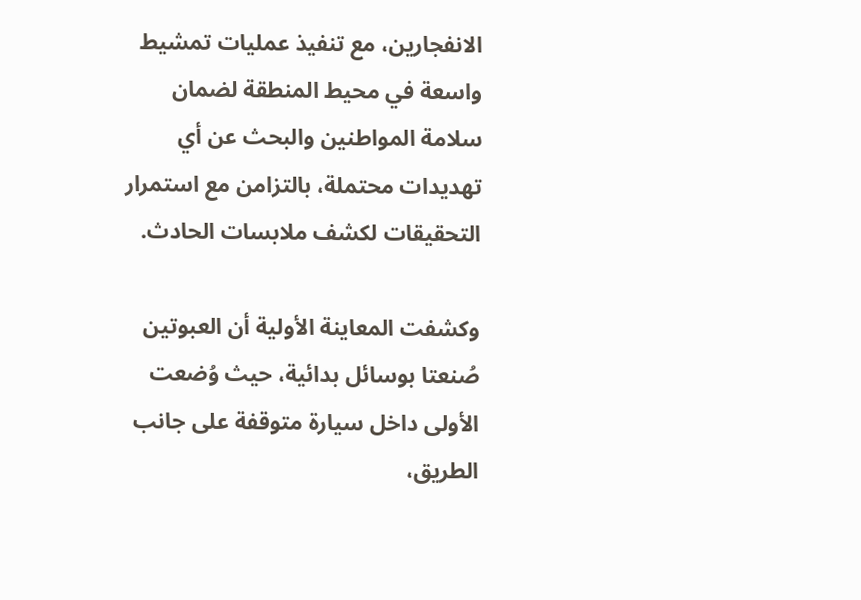الانفجارين، مع تنفيذ عمليات تمشيط واسعة في محيط المنطقة لضمان سلامة المواطنين والبحث عن أي تهديدات محتملة، بالتزامن مع استمرار التحقيقات لكشف ملابسات الحادث.

وكشفت المعاينة الأولية أن العبوتين صُنعتا بوسائل بدائية، حيث وُضعت الأولى داخل سيارة متوقفة على جانب الطريق،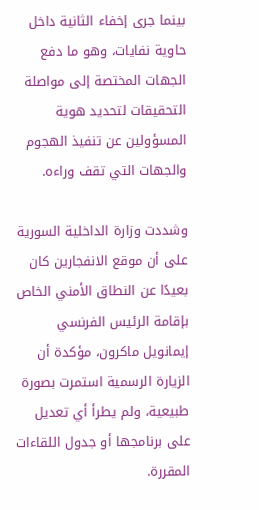بينما جرى إخفاء الثانية داخل حاوية نفايات، وهو ما دفع الجهات المختصة إلى مواصلة التحقيقات لتحديد هوية المسؤولين عن تنفيذ الهجوم والجهات التي تقف وراءه.

وشددت وزارة الداخلية السورية على أن موقع الانفجارين كان بعيدًا عن النطاق الأمني الخاص بإقامة الرئيس الفرنسي إيمانويل ماكرون، مؤكدة أن الزيارة الرسمية استمرت بصورة طبيعية، ولم يطرأ أي تعديل على برنامجها أو جدول اللقاءات المقررة.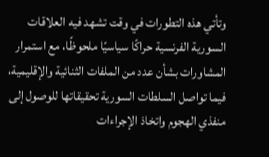وتأتي هذه التطورات في وقت تشهد فيه العلاقات السورية الفرنسية حراكًا سياسيًا ملحوظًا، مع استمرار المشاورات بشأن عدد من الملفات الثنائية والإقليمية، فيما تواصل السلطات السورية تحقيقاتها للوصول إلى منفذي الهجوم واتخاذ الإجراءات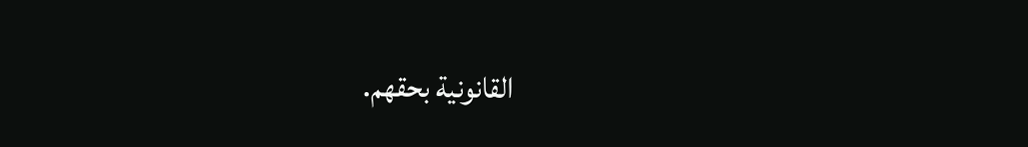القانونية بحقهم.